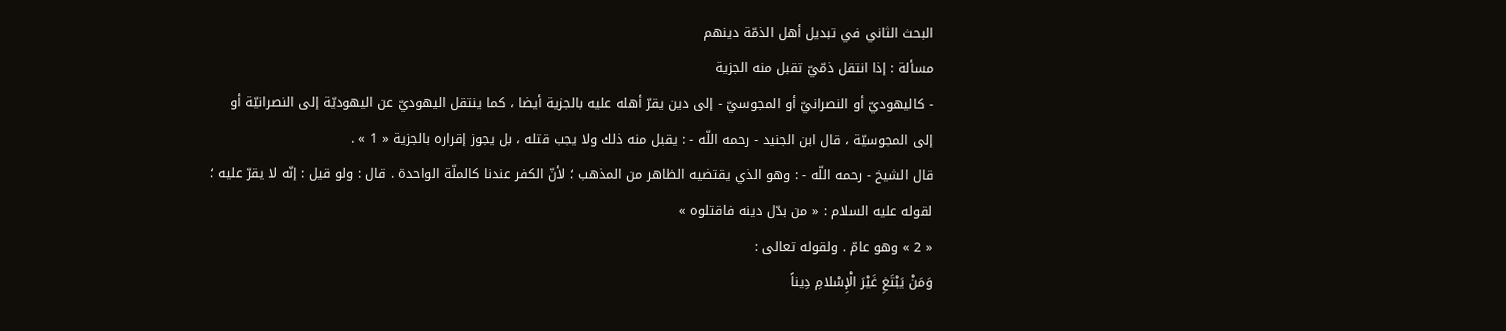البحث الثاني في تبديل أهل الذمّة دينهم
مسألة : إذا انتقل ذمّيّ تقبل منه الجزية
- كاليهوديّ أو النصرانيّ أو المجوسيّ - إلى دين يقرّ أهله عليه بالجزية أيضا ، كما ينتقل اليهوديّ عن اليهوديّة إلى النصرانيّة أو إلى المجوسيّة ، قال ابن الجنيد - رحمه اللّه - : يقبل منه ذلك ولا يجب قتله ، بل يجوز إقراره بالجزية « 1 » .
قال الشيخ - رحمه اللّه - : وهو الذي يقتضيه الظاهر من المذهب ؛ لأنّ الكفر عندنا كالملّة الواحدة . قال : ولو قيل : إنّه لا يقرّ عليه ؛
لقوله عليه السلام : « من بدّل دينه فاقتلوه »
« 2 » وهو عامّ . ولقوله تعالى :
وَمَنْ يَبْتَغِ غَيْرَ الْإِسْلامِ دِيناً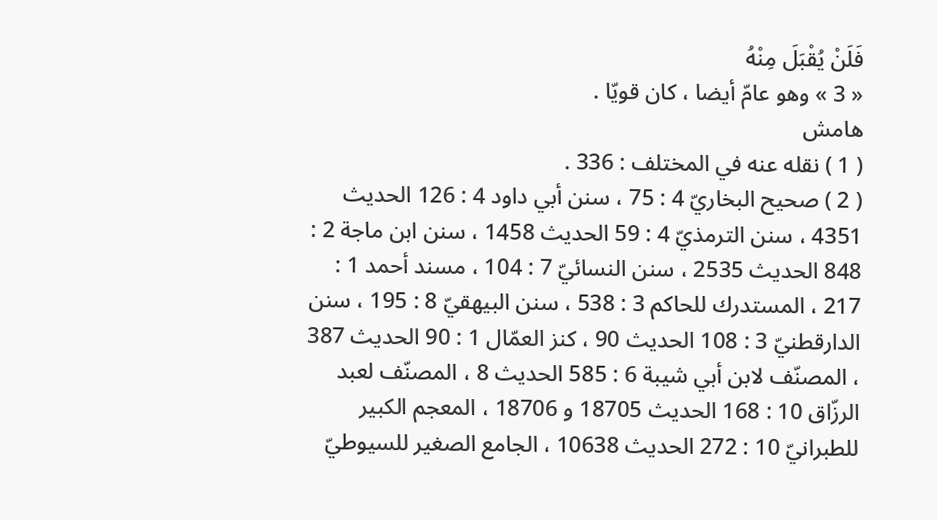فَلَنْ يُقْبَلَ مِنْهُ
« 3 » وهو عامّ أيضا ، كان قويّا .
هامش
( 1 ) نقله عنه في المختلف : 336 .
( 2 ) صحيح البخاريّ 4 : 75 ، سنن أبي داود 4 : 126 الحديث 4351 ، سنن الترمذيّ 4 : 59 الحديث 1458 ، سنن ابن ماجة 2 : 848 الحديث 2535 ، سنن النسائيّ 7 : 104 ، مسند أحمد 1 : 217 ، المستدرك للحاكم 3 : 538 ، سنن البيهقيّ 8 : 195 ، سنن الدارقطنيّ 3 : 108 الحديث 90 ، كنز العمّال 1 : 90 الحديث 387 ، المصنّف لابن أبي شيبة 6 : 585 الحديث 8 ، المصنّف لعبد الرزّاق 10 : 168 الحديث 18705 و 18706 ، المعجم الكبير للطبرانيّ 10 : 272 الحديث 10638 ، الجامع الصغير للسيوطيّ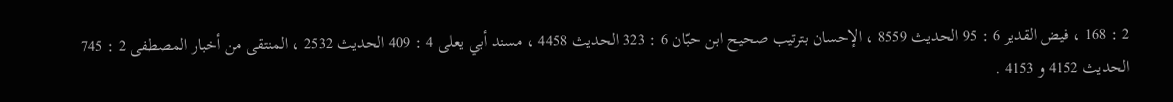2 : 168 ، فيض القدير 6 : 95 الحديث 8559 ، الإحسان بترتيب صحيح ابن حبّان 6 : 323 الحديث 4458 ، مسند أبي يعلى 4 : 409 الحديث 2532 ، المنتقى من أخبار المصطفى 2 : 745 الحديث 4152 و 4153 .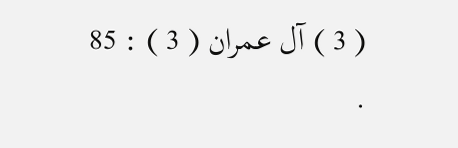( 3 ) آل عمران ( 3 ) : 85 .